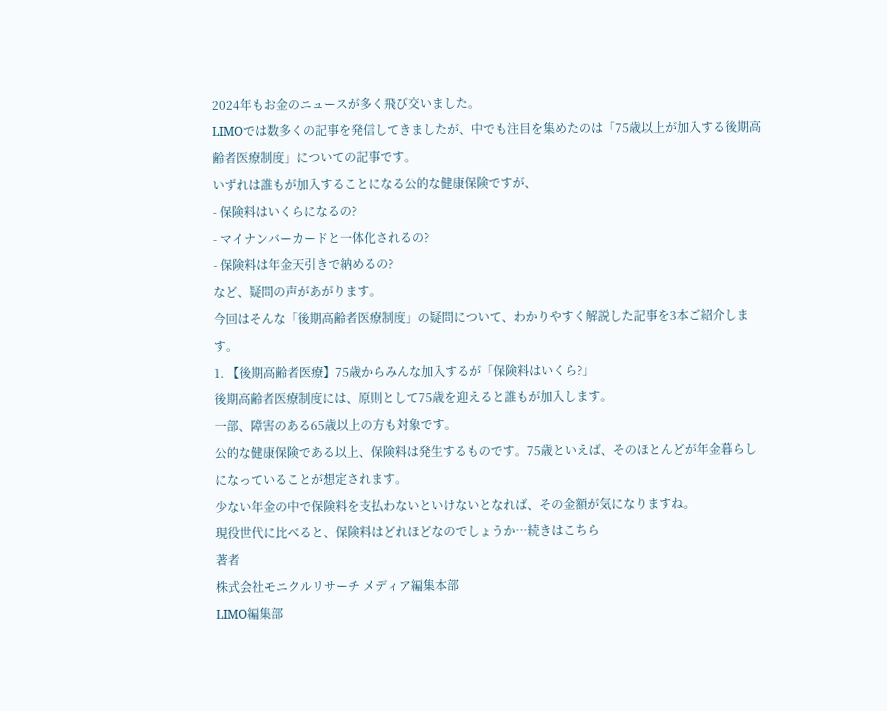2024年もお金のニュースが多く飛び交いました。
LIMOでは数多くの記事を発信してきましたが、中でも注目を集めたのは「75歳以上が加入する後期高齢者医療制度」についての記事です。
いずれは誰もが加入することになる公的な健康保険ですが、
- 保険料はいくらになるの?
- マイナンバーカードと一体化されるの?
- 保険料は年金天引きで納めるの?
など、疑問の声があがります。
今回はそんな「後期高齢者医療制度」の疑問について、わかりやすく解説した記事を3本ご紹介します。
1. 【後期高齢者医療】75歳からみんな加入するが「保険料はいくら?」
後期高齢者医療制度には、原則として75歳を迎えると誰もが加入します。
一部、障害のある65歳以上の方も対象です。
公的な健康保険である以上、保険料は発生するものです。75歳といえば、そのほとんどが年金暮らしになっていることが想定されます。
少ない年金の中で保険料を支払わないといけないとなれば、その金額が気になりますね。
現役世代に比べると、保険料はどれほどなのでしょうか…続きはこちら
著者
株式会社モニクルリサーチ メディア編集本部
LIMO編集部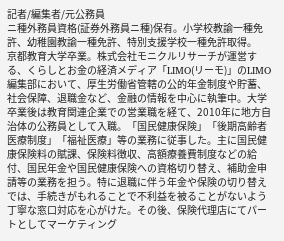記者/編集者/元公務員
ニ種外務員資格(証券外務員ニ種)保有。小学校教諭一種免許、幼稚園教諭一種免許、特別支援学校一種免許取得。
京都教育大学卒業。株式会社モニクルリサーチが運営する、くらしとお金の経済メディア「LIMO(リーモ)」のLIMO編集部において、厚生労働省管轄の公的年金制度や貯蓄、社会保障、退職金など、金融の情報を中心に執筆中。大学卒業後は教育関連企業での営業職を経て、2010年に地方自治体の公務員として入職。「国民健康保険」「後期高齢者医療制度」「福祉医療」等の業務に従事した。主に国民健康保険料の賦課、保険料徴収、高額療養費制度などの給付、国民年金や国民健康保険への資格切り替え、補助金申請等の業務を担う。特に退職に伴う年金や保険の切り替えでは、手続きがもれることで不利益を被ることがないよう丁寧な窓口対応を心がけた。その後、保険代理店にてパートとしてマーケティング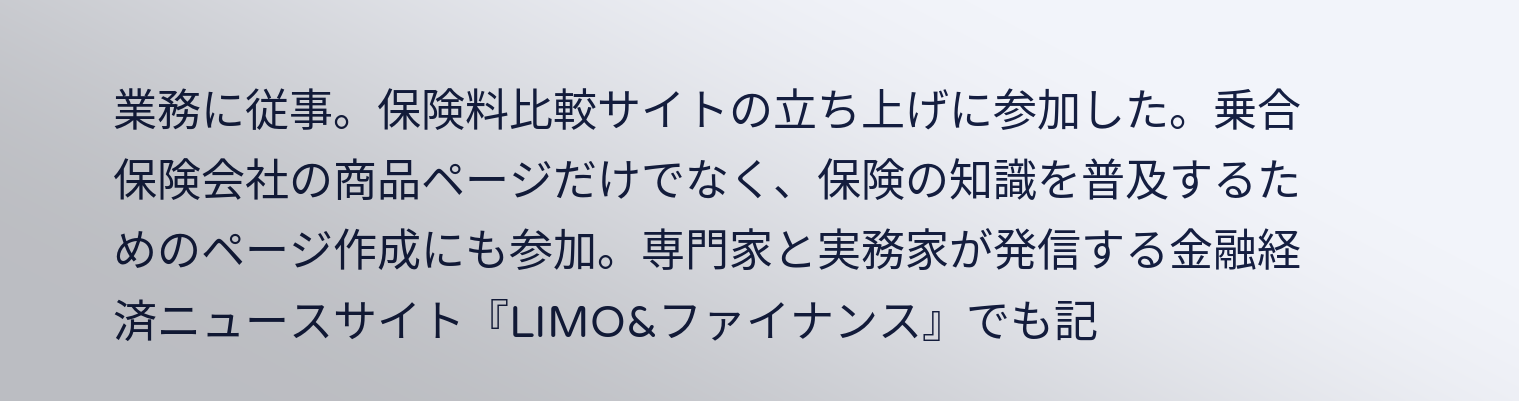業務に従事。保険料比較サイトの立ち上げに参加した。乗合保険会社の商品ページだけでなく、保険の知識を普及するためのページ作成にも参加。専門家と実務家が発信する金融経済ニュースサイト『LIMO&ファイナンス』でも記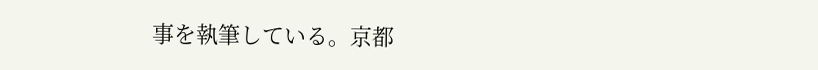事を執筆している。京都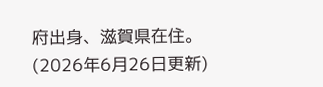府出身、滋賀県在住。(2026年6月26日更新)